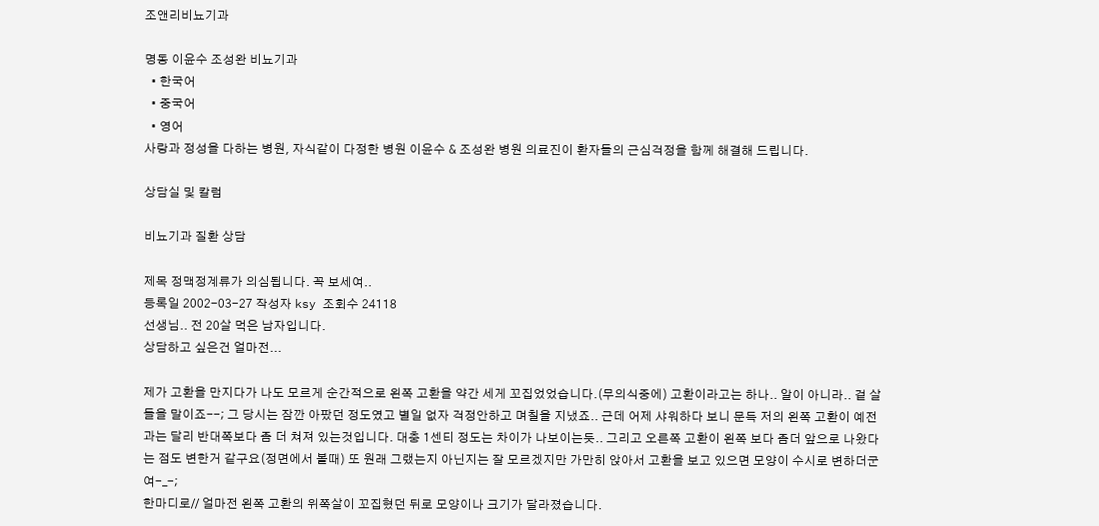조앤리비뇨기과

명동 이윤수 조성완 비뇨기과
  • 한국어
  • 중국어
  • 영어
사랑과 정성을 다하는 병원, 자식같이 다정한 병원 이윤수 & 조성완 병원 의료진이 환자들의 근심걱정을 함께 해결해 드립니다.

상담실 및 칼럼

비뇨기과 질환 상담

제목 정맥정계류가 의심됩니다. 꼭 보세여..
등록일 2002-03-27 작성자 ksy 조회수 24118
선생님.. 전 20살 먹은 남자입니다.
상담하고 싶은건 얼마전...

제가 고환을 만지다가 나도 모르게 순간적으로 왼쪽 고환을 약간 세게 꼬집었었습니다.(무의식중에) 고환이라고는 하나.. 알이 아니라.. 겉 살들을 말이죠--; 그 당시는 잠깐 아팠던 정도였고 별일 없자 걱정안하고 며칠을 지냈죠.. 근데 어제 샤워하다 보니 문득 저의 왼쪽 고환이 예전과는 달리 반대쪽보다 좀 더 쳐져 있는것입니다. 대충 1센티 정도는 차이가 나보이는듯.. 그리고 오른쪽 고환이 왼쪽 보다 좀더 앞으로 나왔다는 점도 변한거 같구요(정면에서 볼때) 또 원래 그랬는지 아닌지는 잘 모르겠지만 가만히 앉아서 고환을 보고 있으면 모양이 수시로 변하더군여-_-;
한마디로// 얼마전 왼쪽 고환의 위쪽살이 꼬집혔던 뒤로 모양이나 크기가 달라졌습니다.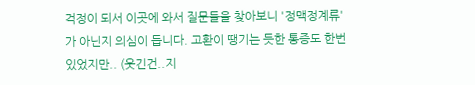걱정이 되서 이곳에 와서 질문들을 찾아보니 '정맥정계류'가 아닌지 의심이 듭니다. 고환이 땡기는 듯한 통증도 한번 있었지만.. (웃긴건..지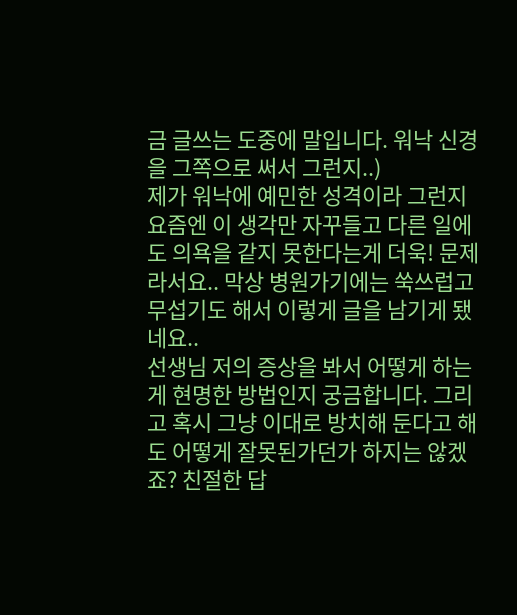금 글쓰는 도중에 말입니다. 워낙 신경을 그쪽으로 써서 그런지..)
제가 워낙에 예민한 성격이라 그런지 요즘엔 이 생각만 자꾸들고 다른 일에도 의욕을 같지 못한다는게 더욱! 문제라서요.. 막상 병원가기에는 쑥쓰럽고 무섭기도 해서 이렇게 글을 남기게 됐네요..
선생님 저의 증상을 봐서 어떻게 하는게 현명한 방법인지 궁금합니다. 그리고 혹시 그냥 이대로 방치해 둔다고 해도 어떻게 잘못된가던가 하지는 않겠죠? 친절한 답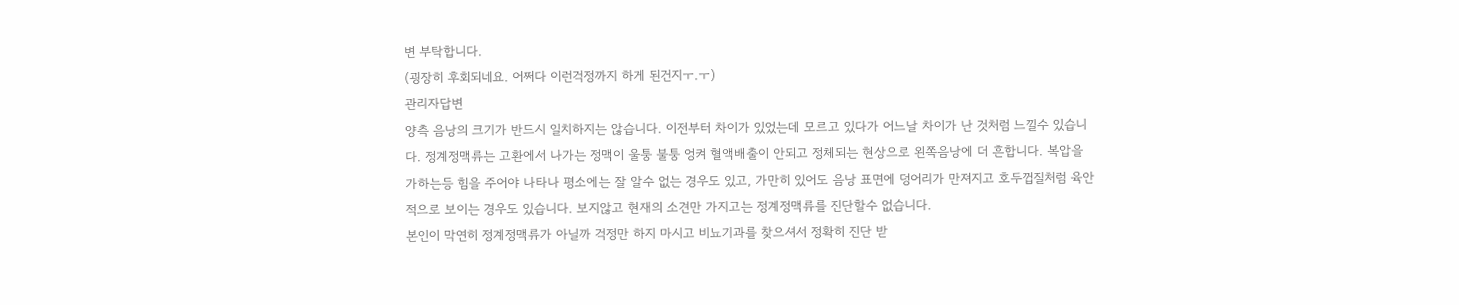변 부탁합니다.
(굉장히 후회되네요. 어쩌다 이런걱정까지 하게 된건지ㅜ.ㅜ)
관리자답변
양측 음낭의 크기가 반드시 일치하지는 않습니다. 이전부터 차이가 있었는데 모르고 있다가 어느날 차이가 난 것처럼 느낄수 있습니다. 정계정맥류는 고환에서 나가는 정맥이 울퉁 불퉁 엉켜 혈액배출이 안되고 정체되는 현상으로 왼쪽음낭에 더 흔합니다. 복압을 가하는등 힘을 주어야 나타나 평소에는 잘 알수 없는 경우도 있고, 가만히 있어도 음낭 표면에 덩어리가 만져지고 호두껍질처럼 육안적으로 보이는 경우도 있습니다. 보지않고 현재의 소견만 가지고는 정계정맥류를 진단할수 없습니다.
본인이 막연히 정계정맥류가 아닐까 걱정만 하지 마시고 비뇨기과를 찾으셔서 정확히 진단 받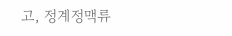고, 정계정맥류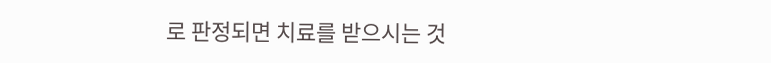로 판정되면 치료를 받으시는 것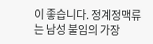이 좋습니다. 정계정맥류는 남성 불임의 가장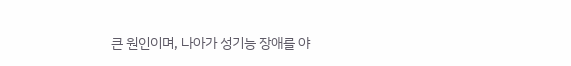큰 원인이며, 나아가 성기능 장애를 야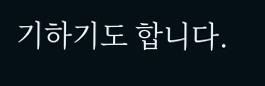기하기도 합니다.